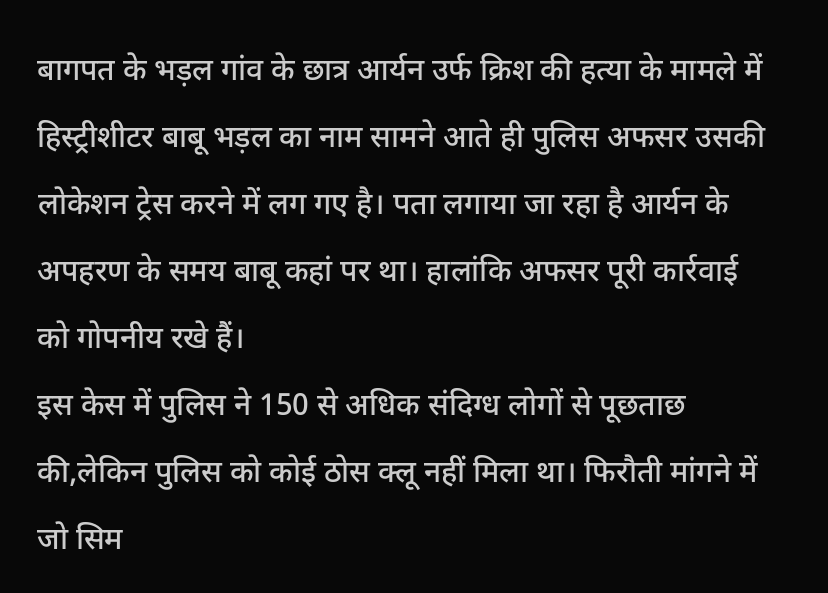बागपत के भड़ल गांव के छात्र आर्यन उर्फ क्रिश की हत्या के मामले में हिस्ट्रीशीटर बाबू भड़ल का नाम सामने आते ही पुलिस अफसर उसकी लोकेशन ट्रेस करने में लग गए है। पता लगाया जा रहा है आर्यन के अपहरण के समय बाबू कहां पर था। हालांकि अफसर पूरी कार्रवाई को गोपनीय रखे हैं।
इस केस में पुलिस ने 150 से अधिक संदिग्ध लोगों से पूछताछ की,लेकिन पुलिस को कोई ठोस क्लू नहीं मिला था। फिरौती मांगने में जो सिम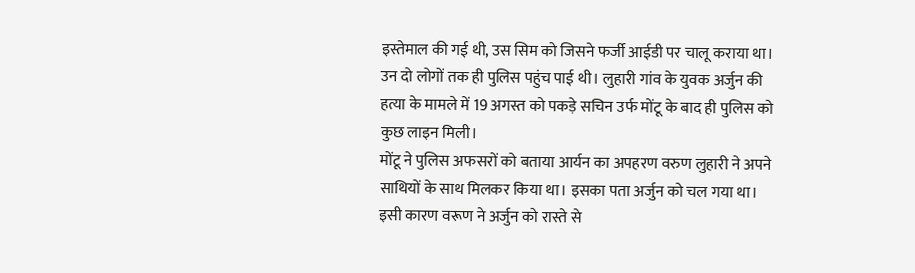इस्तेमाल की गई थी, उस सिम को जिसने फर्जी आईडी पर चालू कराया था। उन दो लोगों तक ही पुलिस पहुंच पाई थी। लुहारी गांव के युवक अर्जुन की हत्या के मामले में 19 अगस्त को पकड़े सचिन उर्फ मोंटू के बाद ही पुलिस को कुछ लाइन मिली।
मोंटू ने पुलिस अफसरों को बताया आर्यन का अपहरण वरुण लुहारी ने अपने साथियों के साथ मिलकर किया था। इसका पता अर्जुन को चल गया था। इसी कारण वरूण ने अर्जुन को रास्ते से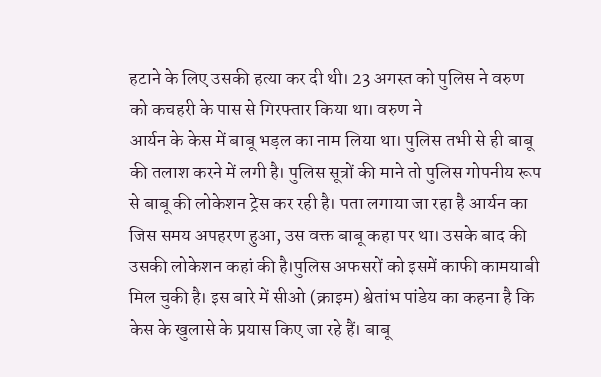हटाने के लिए उसकी हत्या कर दी थी। 23 अगस्त को पुलिस ने वरुण को कचहरी के पास से गिरफ्तार किया था। वरुण ने
आर्यन के केस में बाबू भड़ल का नाम लिया था। पुलिस तभी से ही बाबू की तलाश करने में लगी है। पुलिस सूत्रों की माने तो पुलिस गोपनीय रूप से बाबू की लोकेशन ट्रेस कर रही है। पता लगाया जा रहा है आर्यन का जिस समय अपहरण हुआ, उस वक्त बाबू कहा पर था। उसके बाद की उसकी लोकेशन कहां की है।पुलिस अफसरों को इसमें काफी कामयाबी मिल चुकी है। इस बारे में सीओ (क्राइम) श्वेतांभ पांडेय का कहना है कि केस के खुलासे के प्रयास किए जा रहे हैं। बाबू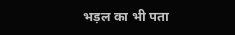भड़ल का भी पता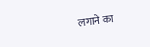लगाने का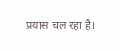प्रयास चल रहा है।